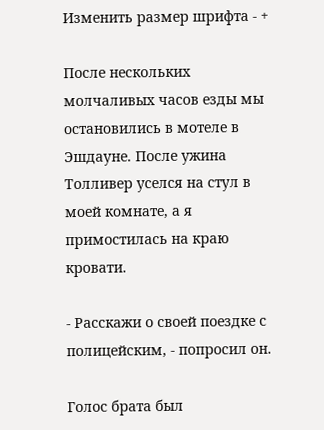Изменить размер шрифта - +

После нескольких молчаливых часов езды мы остановились в мотеле в Эшдауне. После ужина Толливер уселся на стул в моей комнате, а я примостилась на краю кровати.

- Расскажи о своей поездке с полицейским, - попросил он.

Голос брата был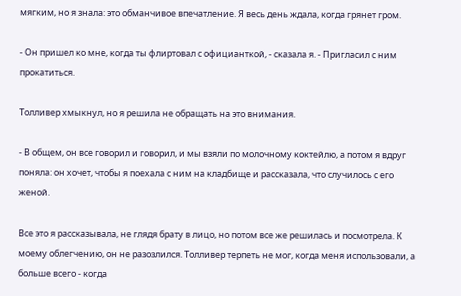мягким, но я знала: это обманчивое впечатление. Я весь день ждала, когда грянет гром.

- Он пришел ко мне, когда ты флиртовал с официанткой, - сказала я. - Пригласил с ним прокатиться.

Толливер хмыкнул, но я решила не обращать на это внимания.

- В общем, он все говорил и говорил, и мы взяли по молочному коктейлю, а потом я вдруг поняла: он хочет, чтобы я поехала с ним на кладбище и рассказала, что случилось с его женой.

Все это я рассказывала, не глядя брату в лицо, но потом все же решилась и посмотрела. К моему облегчению, он не разозлился. Толливер терпеть не мог, когда меня использовали, а больше всего - когда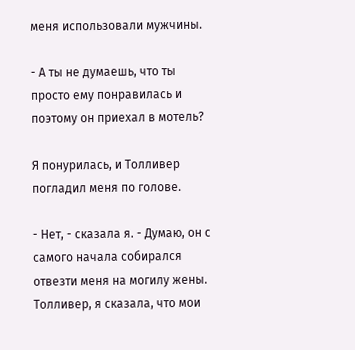меня использовали мужчины.

- А ты не думаешь, что ты просто ему понравилась и поэтому он приехал в мотель?

Я понурилась, и Толливер погладил меня по голове.

- Нет, - сказала я. - Думаю, он с самого начала собирался отвезти меня на могилу жены. Толливер, я сказала, что мои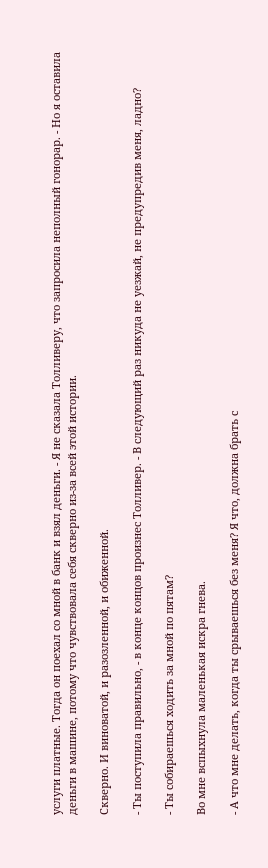услуги платные. Тогда он поехал со мной в банк и взял деньги. - Я не сказала Толливеру, что запросила неполный гонорар. - Но я оставила деньги в машине, потому что чувствовала себя скверно из-за всей этой истории.

Скверно. И виноватой, и разозленной, и обиженной.

- Ты поступила правильно, - в конце концов произнес Толливер. - В следующий раз никуда не уезжай, не предупредив меня, ладно?

- Ты собираешься ходить за мной по пятам?

Во мне вспыхнула маленькая искра гнева.

- А что мне делать, когда ты срываешься без меня? Я что, должна брать с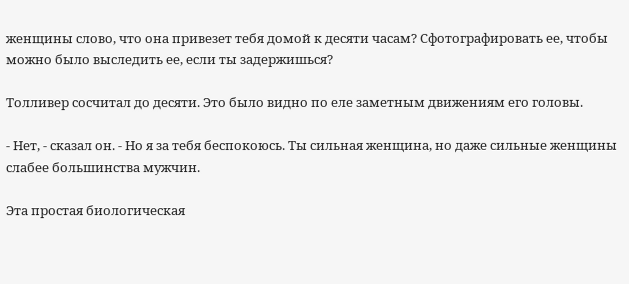женщины слово, что она привезет тебя домой к десяти часам? Сфотографировать ее, чтобы можно было выследить ее, если ты задержишься?

Толливер сосчитал до десяти. Это было видно по еле заметным движениям его головы.

- Нет, - сказал он. - Но я за тебя беспокоюсь. Ты сильная женщина, но даже сильные женщины слабее большинства мужчин.

Эта простая биологическая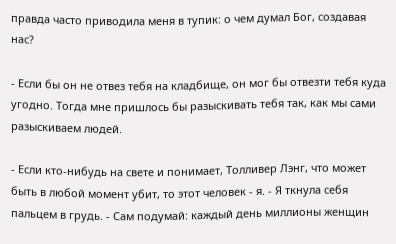правда часто приводила меня в тупик: о чем думал Бог, создавая нас?

- Если бы он не отвез тебя на кладбище, он мог бы отвезти тебя куда угодно. Тогда мне пришлось бы разыскивать тебя так, как мы сами разыскиваем людей.

- Если кто-нибудь на свете и понимает, Толливер Лэнг, что может быть в любой момент убит, то этот человек - я. - Я ткнула себя пальцем в грудь. - Сам подумай: каждый день миллионы женщин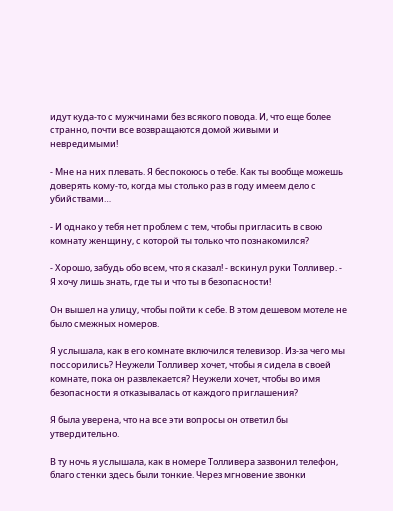идут куда-то с мужчинами без всякого повода. И, что еще более странно, почти все возвращаются домой живыми и невредимыми!

- Мне на них плевать. Я беспокоюсь о тебе. Как ты вообще можешь доверять кому-то, когда мы столько раз в году имеем дело с убийствами…

- И однако у тебя нет проблем с тем, чтобы пригласить в свою комнату женщину, с которой ты только что познакомился?

- Хорошо, забудь обо всем, что я сказал! - вскинул руки Толливер. - Я хочу лишь знать, где ты и что ты в безопасности!

Он вышел на улицу, чтобы пойти к себе. В этом дешевом мотеле не было смежных номеров.

Я услышала, как в его комнате включился телевизор. Из-за чего мы поссорились? Неужели Толливер хочет, чтобы я сидела в своей комнате, пока он развлекается? Неужели хочет, чтобы во имя безопасности я отказывалась от каждого приглашения?

Я была уверена, что на все эти вопросы он ответил бы утвердительно.

В ту ночь я услышала, как в номере Толливера зазвонил телефон, благо стенки здесь были тонкие. Через мгновение звонки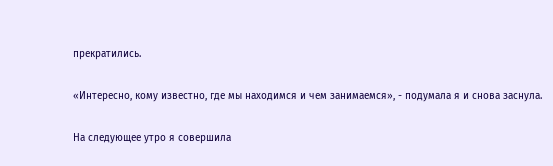прекратились.

«Интересно, кому известно, где мы находимся и чем занимаемся», - подумала я и снова заснула.

На следующее утро я совершила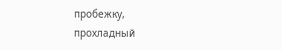пробежку, прохладный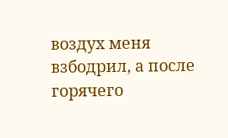воздух меня взбодрил, а после горячего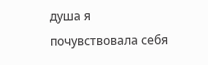душа я почувствовала себя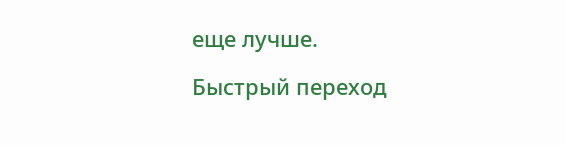еще лучше.

Быстрый переход